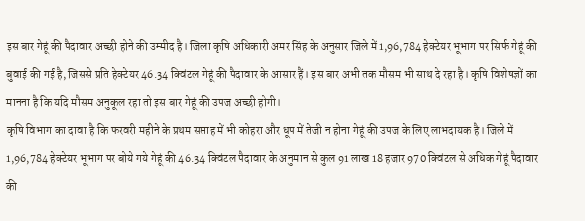इस बार गेहूं की पैदावार अच्छी होने की उम्मीद है। जिला कृषि अधिकारी अमर सिंह के अनुसार जिले में 1,96,784 हेक्टेयर भूभाग पर सिर्फ गेहूं की बुवाई की गई है, जिससे प्रति हेक्टेयर 46.34 क्विंटल गेहूं की पैदावार के आसार हैं। इस बार अभी तक मौसम भी साथ दे रहा है। कृषि विशेषज्ञों का मानना है कि यदि मौसम अनुकूल रहा तो इस बार गेहूं की उपज अच्छी होगी।
कृषि विभाग का दावा है कि फरवरी महीने के प्रथम सप्ताह में भी कोहरा और धूप में तेजी न होना गेहूं की उपज के लिए लाभदायक है। जिले में 1,96,784 हेक्टेयर भूभाग पर बोये गये गेहूं की 46.34 क्विंटल पैदावार के अनुमान से कुल 91 लाख 18 हजार 970 क्विंटल से अधिक गेहूं पैदावार की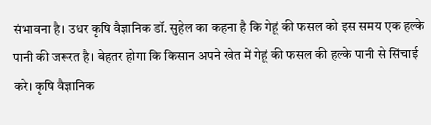संभावना है। उधर कृषि वैज्ञानिक डॉ. सुहेल का कहना है कि गेहूं की फसल को इस समय एक हल्के पानी की जरूरत है। बेहतर होगा कि किसान अपने खेत में गेहूं की फसल की हल्के पानी से सिंचाई करे। कृषि वैज्ञानिक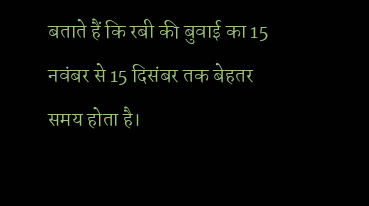बताते हैं कि रबी की बुवाई का 15 नवंबर से 15 दिसंबर तक बेहतर समय होता है।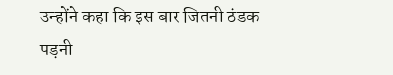उन्होंने कहा कि इस बार जितनी ठंडक पड़नी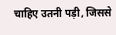चाहिए उतनी पड़ी, जिससे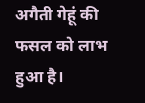अगैती गेहूं की फसल को लाभ हुआ है।